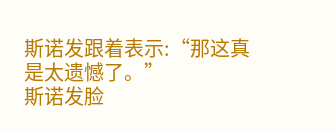斯诺发跟着表示:“那这真是太遗憾了。”
斯诺发脸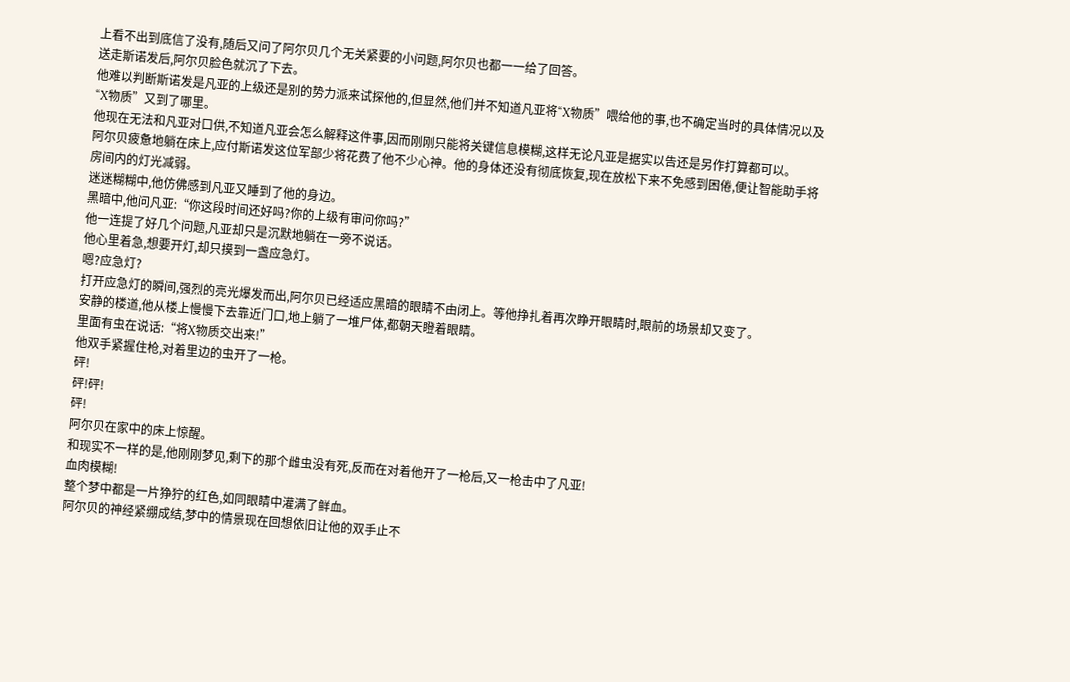上看不出到底信了没有,随后又问了阿尔贝几个无关紧要的小问题,阿尔贝也都一一给了回答。
送走斯诺发后,阿尔贝脸色就沉了下去。
他难以判断斯诺发是凡亚的上级还是别的势力派来试探他的,但显然,他们并不知道凡亚将“X物质”喂给他的事,也不确定当时的具体情况以及“X物质”又到了哪里。
他现在无法和凡亚对口供,不知道凡亚会怎么解释这件事,因而刚刚只能将关键信息模糊,这样无论凡亚是据实以告还是另作打算都可以。
阿尔贝疲惫地躺在床上,应付斯诺发这位军部少将花费了他不少心神。他的身体还没有彻底恢复,现在放松下来不免感到困倦,便让智能助手将房间内的灯光减弱。
迷迷糊糊中,他仿佛感到凡亚又睡到了他的身边。
黑暗中,他问凡亚:“你这段时间还好吗?你的上级有审问你吗?”
他一连提了好几个问题,凡亚却只是沉默地躺在一旁不说话。
他心里着急,想要开灯,却只摸到一盏应急灯。
嗯?应急灯?
打开应急灯的瞬间,强烈的亮光爆发而出,阿尔贝已经适应黑暗的眼睛不由闭上。等他挣扎着再次睁开眼睛时,眼前的场景却又变了。
安静的楼道,他从楼上慢慢下去靠近门口,地上躺了一堆尸体,都朝天瞪着眼睛。
里面有虫在说话:“将X物质交出来!”
他双手紧握住枪,对着里边的虫开了一枪。
砰!
砰!砰!
砰!
阿尔贝在家中的床上惊醒。
和现实不一样的是,他刚刚梦见,剩下的那个雌虫没有死,反而在对着他开了一枪后,又一枪击中了凡亚!
血肉模糊!
整个梦中都是一片狰狞的红色,如同眼睛中灌满了鲜血。
阿尔贝的神经紧绷成结,梦中的情景现在回想依旧让他的双手止不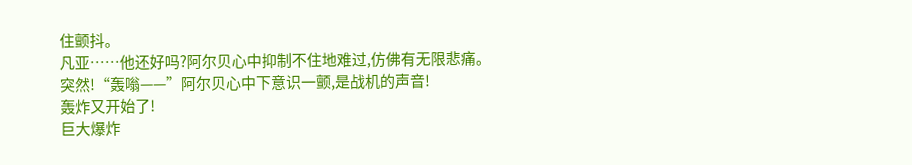住颤抖。
凡亚……他还好吗?阿尔贝心中抑制不住地难过,仿佛有无限悲痛。
突然!“轰嗡——”阿尔贝心中下意识一颤,是战机的声音!
轰炸又开始了!
巨大爆炸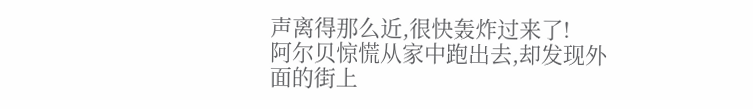声离得那么近,很快轰炸过来了!
阿尔贝惊慌从家中跑出去,却发现外面的街上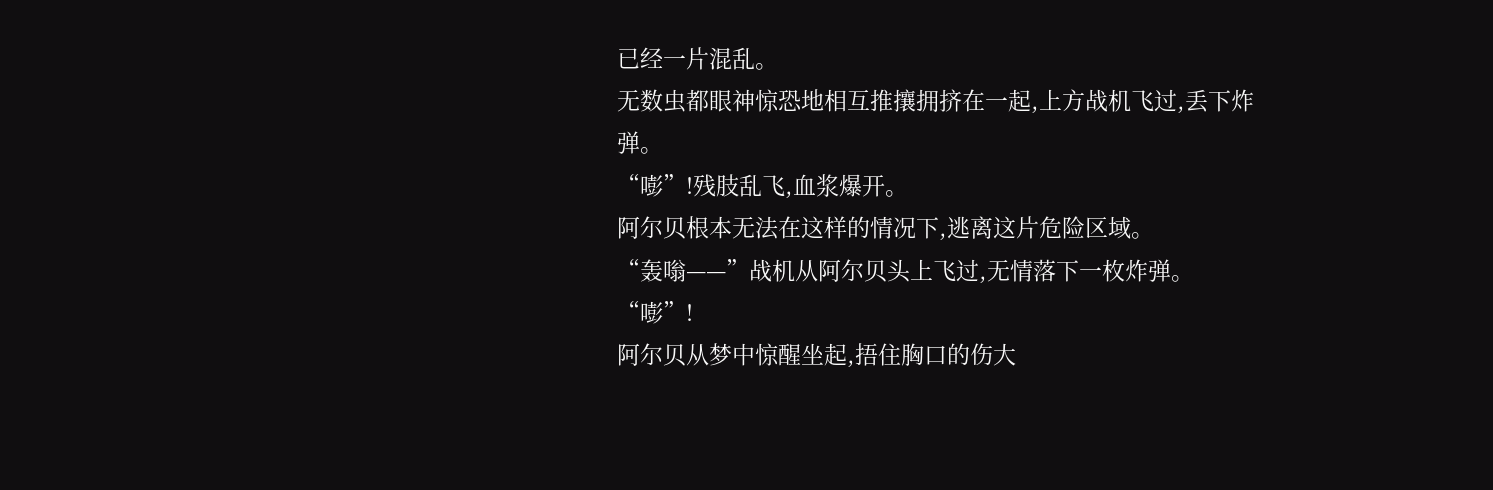已经一片混乱。
无数虫都眼神惊恐地相互推攘拥挤在一起,上方战机飞过,丢下炸弹。
“嘭”!残肢乱飞,血浆爆开。
阿尔贝根本无法在这样的情况下,逃离这片危险区域。
“轰嗡——”战机从阿尔贝头上飞过,无情落下一枚炸弹。
“嘭”!
阿尔贝从梦中惊醒坐起,捂住胸口的伤大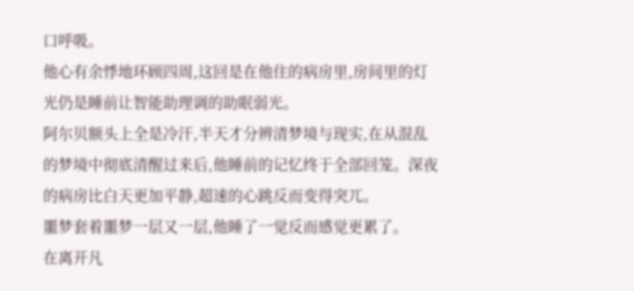口呼吸。
他心有余悸地环顾四周,这回是在他住的病房里,房间里的灯光仍是睡前让智能助理调的助眠弱光。
阿尔贝额头上全是冷汗,半天才分辨清梦境与现实,在从混乱的梦境中彻底清醒过来后,他睡前的记忆终于全部回笼。深夜的病房比白天更加平静,超速的心跳反而变得突兀。
噩梦套着噩梦一层又一层,他睡了一觉反而感觉更累了。
在离开凡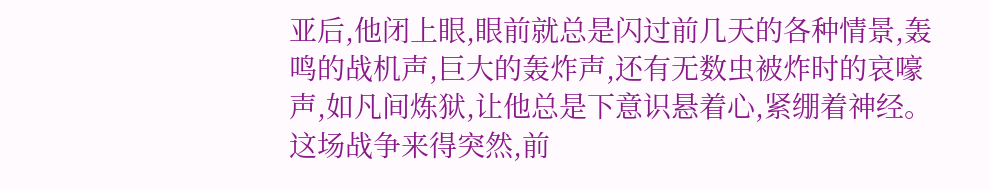亚后,他闭上眼,眼前就总是闪过前几天的各种情景,轰鸣的战机声,巨大的轰炸声,还有无数虫被炸时的哀嚎声,如凡间炼狱,让他总是下意识悬着心,紧绷着神经。
这场战争来得突然,前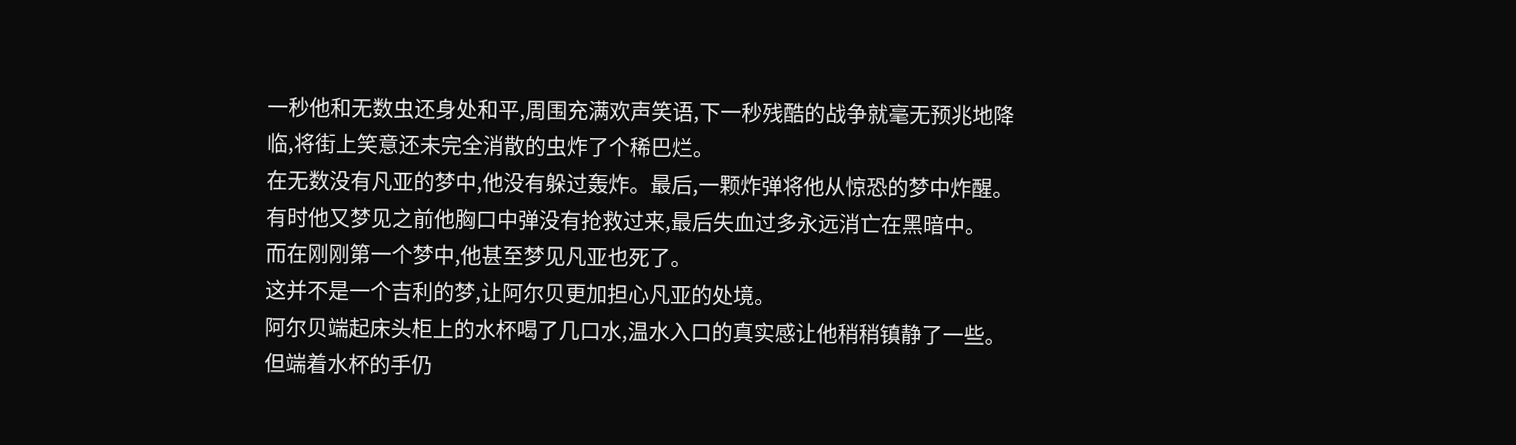一秒他和无数虫还身处和平,周围充满欢声笑语,下一秒残酷的战争就毫无预兆地降临,将街上笑意还未完全消散的虫炸了个稀巴烂。
在无数没有凡亚的梦中,他没有躲过轰炸。最后,一颗炸弹将他从惊恐的梦中炸醒。有时他又梦见之前他胸口中弹没有抢救过来,最后失血过多永远消亡在黑暗中。
而在刚刚第一个梦中,他甚至梦见凡亚也死了。
这并不是一个吉利的梦,让阿尔贝更加担心凡亚的处境。
阿尔贝端起床头柜上的水杯喝了几口水,温水入口的真实感让他稍稍镇静了一些。但端着水杯的手仍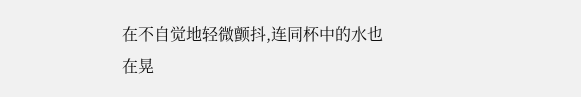在不自觉地轻微颤抖,连同杯中的水也在晃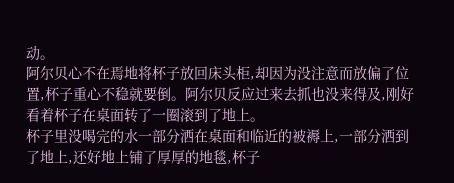动。
阿尔贝心不在焉地将杯子放回床头柜,却因为没注意而放偏了位置,杯子重心不稳就要倒。阿尔贝反应过来去抓也没来得及,刚好看着杯子在桌面转了一圈滚到了地上。
杯子里没喝完的水一部分洒在桌面和临近的被褥上,一部分洒到了地上,还好地上铺了厚厚的地毯,杯子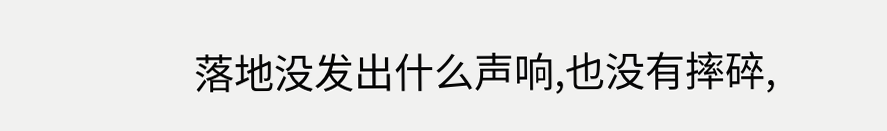落地没发出什么声响,也没有摔碎,